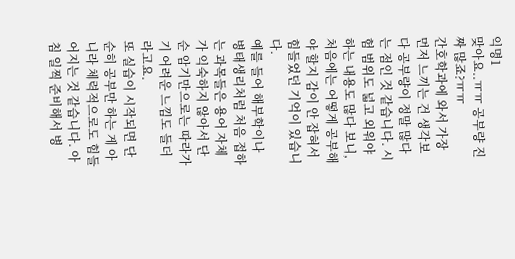익명1
맞아요..ㅠㅠ 공부량 진짜 많죠?ㅠㅠ
간호학과에 와서 가장 먼저 느끼는 건 생각보다 공부량이 정말 많다는 점인 것 같습니다. 시험 범위도 넓고 외워야 하는 내용도 많다 보니, 처음에는 어떻게 공부해야 할지 감이 안 잡혀서 힘들었던 기억이 있습니다.
예를 들어 해부학이나 병태생리처럼 처음 접하는 과목들은 용어 자체가 익숙하지 않아서 단순 암기만으로는 따라가기 어려운 느낌도 들더라고요.
또 실습이 시작되면 단순히 공부만 하는 게 아니라 체력적으로도 힘들어지는 것 같습니다. 아침 일찍 준비해서 병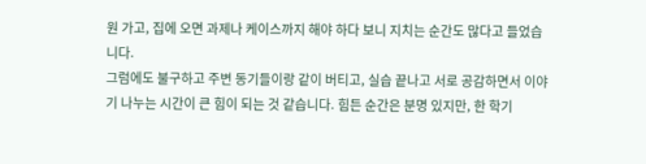원 가고, 집에 오면 과제나 케이스까지 해야 하다 보니 지치는 순간도 많다고 들었습니다.
그럼에도 불구하고 주변 동기들이랑 같이 버티고, 실습 끝나고 서로 공감하면서 이야기 나누는 시간이 큰 힘이 되는 것 같습니다. 힘든 순간은 분명 있지만, 한 학기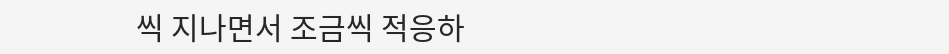씩 지나면서 조금씩 적응하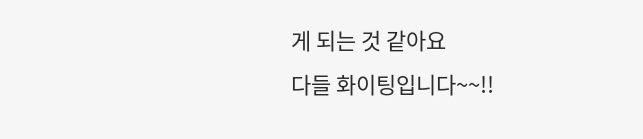게 되는 것 같아요
다들 화이팅입니다~~!!